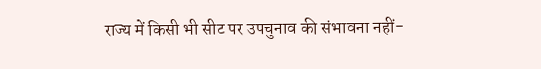राज्य में किसी भी सीट पर उपचुनाव की संभावना नहीं-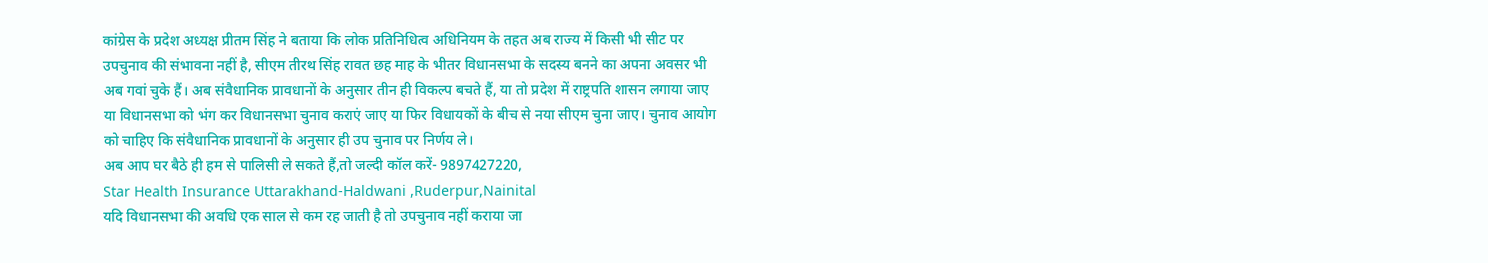कांग्रेस के प्रदेश अध्यक्ष प्रीतम सिंह ने बताया कि लोक प्रतिनिधित्व अधिनियम के तहत अब राज्य में किसी भी सीट पर उपचुनाव की संभावना नहीं है, सीएम तीरथ सिंह रावत छह माह के भीतर विधानसभा के सदस्य बनने का अपना अवसर भी अब गवां चुके हैं। अब संवैधानिक प्रावधानों के अनुसार तीन ही विकल्प बचते हैं, या तो प्रदेश में राष्ट्रपति शासन लगाया जाए या विधानसभा को भंग कर विधानसभा चुनाव कराएं जाए या फिर विधायकों के बीच से नया सीएम चुना जाए। चुनाव आयोग को चाहिए कि संवैधानिक प्रावधानों के अनुसार ही उप चुनाव पर निर्णय ले।
अब आप घर बैठे ही हम से पालिसी ले सकते हैं,तो जल्दी कॉल करें- 9897427220,
Star Health Insurance Uttarakhand-Haldwani ,Ruderpur,Nainital
यदि विधानसभा की अवधि एक साल से कम रह जाती है तो उपचुनाव नहीं कराया जा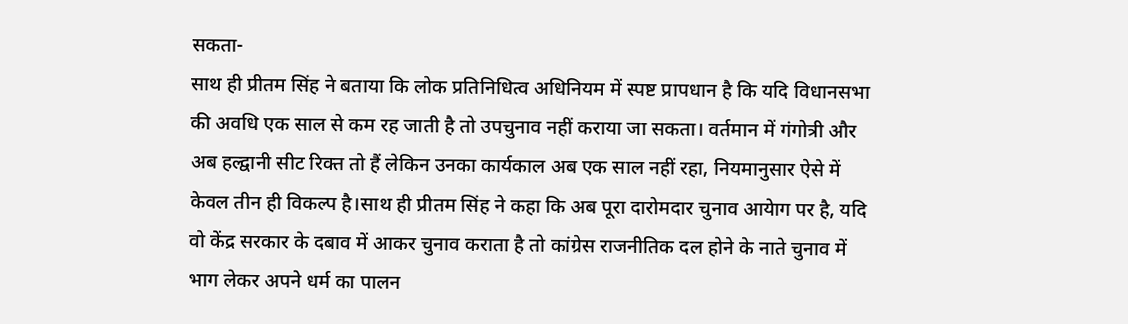सकता-
साथ ही प्रीतम सिंह ने बताया कि लोक प्रतिनिधित्व अधिनियम में स्पष्ट प्रापधान है कि यदि विधानसभा की अवधि एक साल से कम रह जाती है तो उपचुनाव नहीं कराया जा सकता। वर्तमान में गंगोत्री और अब हल्द्वानी सीट रिक्त तो हैं लेकिन उनका कार्यकाल अब एक साल नहीं रहा, नियमानुसार ऐसे में केवल तीन ही विकल्प है।साथ ही प्रीतम सिंह ने कहा कि अब पूरा दारोमदार चुनाव आयेाग पर है, यदि वो केंद्र सरकार के दबाव में आकर चुनाव कराता है तो कांग्रेस राजनीतिक दल होने के नाते चुनाव में भाग लेकर अपने धर्म का पालन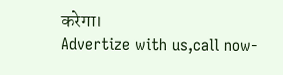करेगा।
Advertize with us,call now-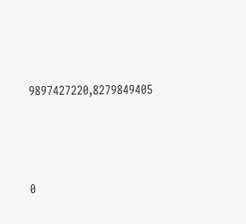9897427220,8279849405





0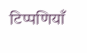टिप्पणियाँ